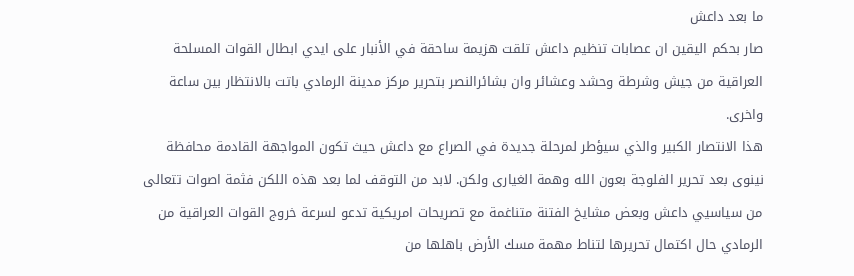ما بعد داعش
صار بحكم اليقين ان عصابات تنظيم داعش تلقت هزيمة ساحقة في الأنبار على ايدي ابطال القوات المسلحة العراقية من جيش وشرطة وحشد وعشائر وان بشائرالنصر بتحرير مركز مدينة الرمادي باتت بالانتظار بين ساعة واخرى.
هذا الانتصار الكبير والذي سيؤطر لمرحلة جديدة في الصراع مع داعش حيث تكون المواجهة القادمة محافظة نينوى بعد تحرير الفلوجة بعون الله وهمة الغيارى ولكن. لابد من التوقف لما بعد هذه اللكن فثمة اصوات تتعالى من سياسيي داعش وبعض مشايخ الفتنة متناغمة مع تصريحات امريكية تدعو لسرعة خروج القوات العراقية من الرمادي حال اكتمال تحريرها لتناط مهمة مسك الأرض باهلها من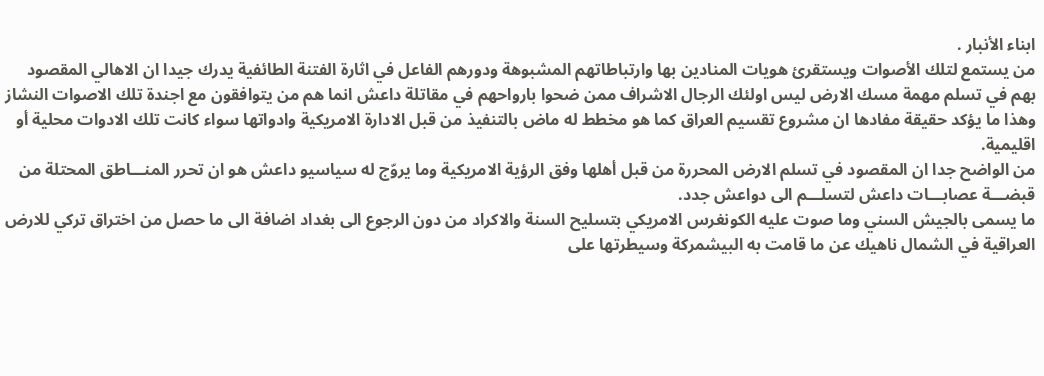ابناء الأنبار .
من يستمع لتلك الأصوات ويستقرئ هويات المنادين بها وارتباطاتهم المشبوهة ودورهم الفاعل في اثارة الفتنة الطائفية يدرك جيدا ان الاهالي المقصود بهم في تسلم مهمة مسك الارض ليس اولئك الرجال الاشراف ممن ضحوا بارواحهم في مقاتلة داعش انما هم من يتوافقون مع اجندة تلك الاصوات النشاز وهذا ما يؤكد حقيقة مفادها ان مشروع تقسيم العراق كما هو مخطط له ماض بالتنفيذ من قبل الادارة الامريكية وادواتها سواء كانت تلك الادوات محلية أو اقليمية.
من الواضح جدا ان المقصود في تسلم الارض المحررة من قبل أهلها وفق الرؤية الامريكية وما يروّج له سياسيو داعش هو ان تحرر المنـــاطق المحتلة من قبضـــة عصابـــات داعش لتسلـــم الى دواعش جدد.
ما يسمى بالجيش السني وما صوت عليه الكونغرس الامريكي بتسليح السنة والاكراد من دون الرجوع الى بغداد اضافة الى ما حصل من اختراق تركي للارض العراقية في الشمال ناهيك عن ما قامت به البيشمركة وسيطرتها على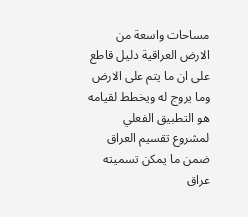مساحات واسعة من الارض العراقية دليل قاطع على ان ما يتم على الارض وما يروج له ويخطط لقيامه هو التطبيق الفعلي لمشروع تقسيم العراق ضمن ما يمكن تسميته عراق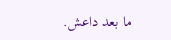ما بعد داعش.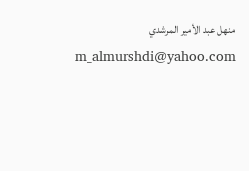منهل عبد الأمير المرشدي
m_almurshdi@yahoo.com